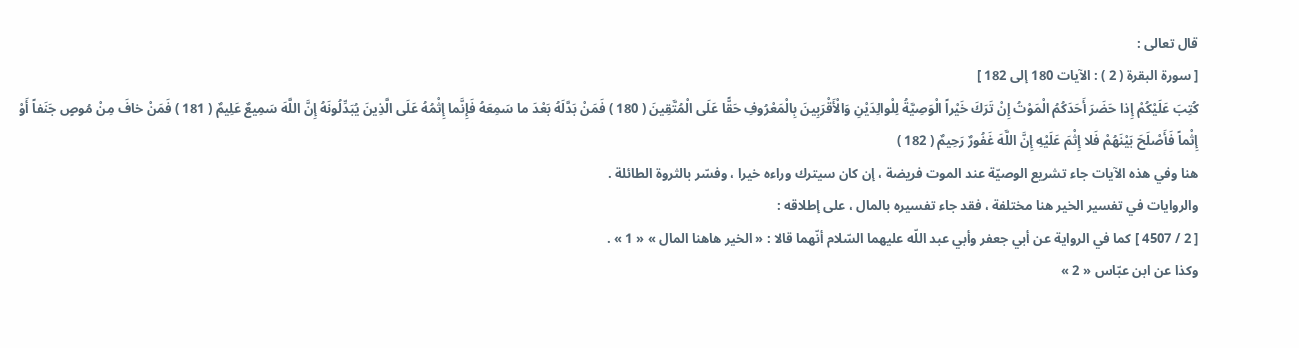قال تعالى :
[ سورة البقرة ( 2 ) : الآيات 180 إلى 182 ]
كُتِبَ عَلَيْكُمْ إِذا حَضَرَ أَحَدَكُمُ الْمَوْتُ إِنْ تَرَكَ خَيْراً الْوَصِيَّةُ لِلْوالِدَيْنِ وَالْأَقْرَبِينَ بِالْمَعْرُوفِ حَقًّا عَلَى الْمُتَّقِينَ ( 180 ) فَمَنْ بَدَّلَهُ بَعْدَ ما سَمِعَهُ فَإِنَّما إِثْمُهُ عَلَى الَّذِينَ يُبَدِّلُونَهُ إِنَّ اللَّهَ سَمِيعٌ عَلِيمٌ ( 181 ) فَمَنْ خافَ مِنْ مُوصٍ جَنَفاً أَوْ إِثْماً فَأَصْلَحَ بَيْنَهُمْ فَلا إِثْمَ عَلَيْهِ إِنَّ اللَّهَ غَفُورٌ رَحِيمٌ ( 182 )
هنا وفي هذه الآيات جاء تشريع الوصيّة عند الموت فريضة ، إن كان سيترك وراءه خيرا ، وفسّر بالثروة الطائلة .
والروايات في تفسير الخير هنا مختلفة ، فقد جاء تفسيره بالمال ، على إطلاقه :
[ 2 / 4507 ] كما في الرواية عن أبي جعفر وأبي عبد اللّه عليهما السّلام أنّهما قالا : « الخير هاهنا المال » « 1 » .
وكذا عن ابن عبّاس « 2 »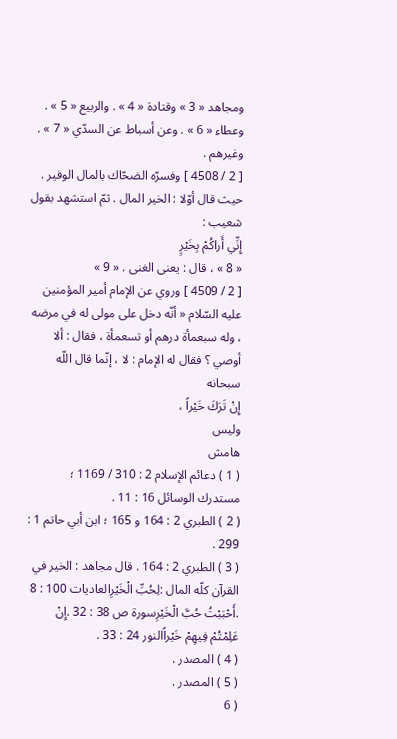ومجاهد « 3 » وقتادة « 4 » . والربيع « 5 » . وعطاء « 6 » . وعن أسباط عن السدّي « 7 » . وغيرهم .
[ 2 / 4508 ] وفسرّه الضحّاك بالمال الوفير . حيث قال أوّلا : الخير المال . ثمّ استشهد بقول شعيب :
إِنِّي أَراكُمْ بِخَيْرٍ
« 8 » ، قال : يعنى الغنى . « 9 »
[ 2 / 4509 ] وروي عن الإمام أمير المؤمنين عليه السّلام « أنّه دخل على مولى له في مرضه ، وله سبعمأة درهم أو تسعمأة ، فقال : ألا أوصي ؟ فقال له الإمام : لا ، إنّما قال اللّه سبحانه
إِنْ تَرَكَ خَيْراً ،
وليس
هامش
( 1 ) دعائم الإسلام 2 : 310 / 1169 ؛ مستدرك الوسائل 16 : 11 .
( 2 ) الطبري 2 : 164 و 165 ؛ ابن أبي حاتم 1 : 299 .
( 3 ) الطبري 2 : 164 . قال مجاهد : الخير في القرآن كلّه المال :لِحُبِّ الْخَيْرِالعاديات 100 : 8 .أَحْبَبْتُ حُبَّ الْخَيْرِسورة ص 38 : 32 .إِنْ عَلِمْتُمْ فِيهِمْ خَيْراًالنور 24 : 33 .
( 4 ) المصدر .
( 5 ) المصدر .
( 6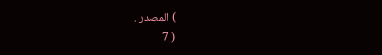) المصدر .
( 7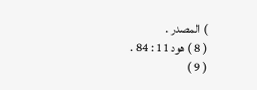) المصدر .
( 8 ) هود 11 : 84 .
( 9 )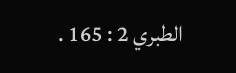الطبري 2 : 165 .